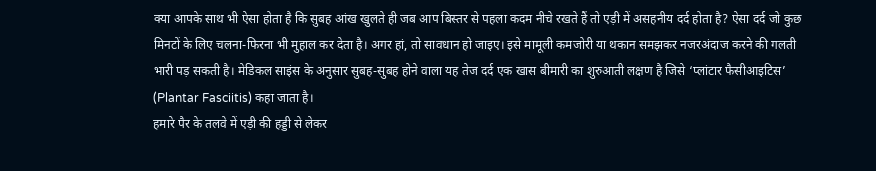क्या आपके साथ भी ऐसा होता है कि सुबह आंख खुलते ही जब आप बिस्तर से पहला कदम नीचे रखते हैं तो एड़ी में असहनीय दर्द होता है? ऐसा दर्द जो कुछ मिनटों के लिए चलना-फिरना भी मुहाल कर देता है। अगर हां, तो सावधान हो जाइए। इसे मामूली कमजोरी या थकान समझकर नजरअंदाज करने की गलती भारी पड़ सकती है। मेडिकल साइंस के अनुसार सुबह-सुबह होने वाला यह तेज दर्द एक खास बीमारी का शुरुआती लक्षण है जिसे ‘प्लांटार फैसीआइटिस’ (Plantar Fasciitis) कहा जाता है।
हमारे पैर के तलवे में एड़ी की हड्डी से लेकर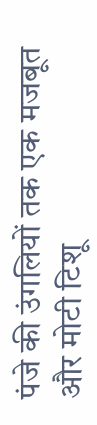पंजे की उंगलियों तक एक मजबूत और मोटी टिशू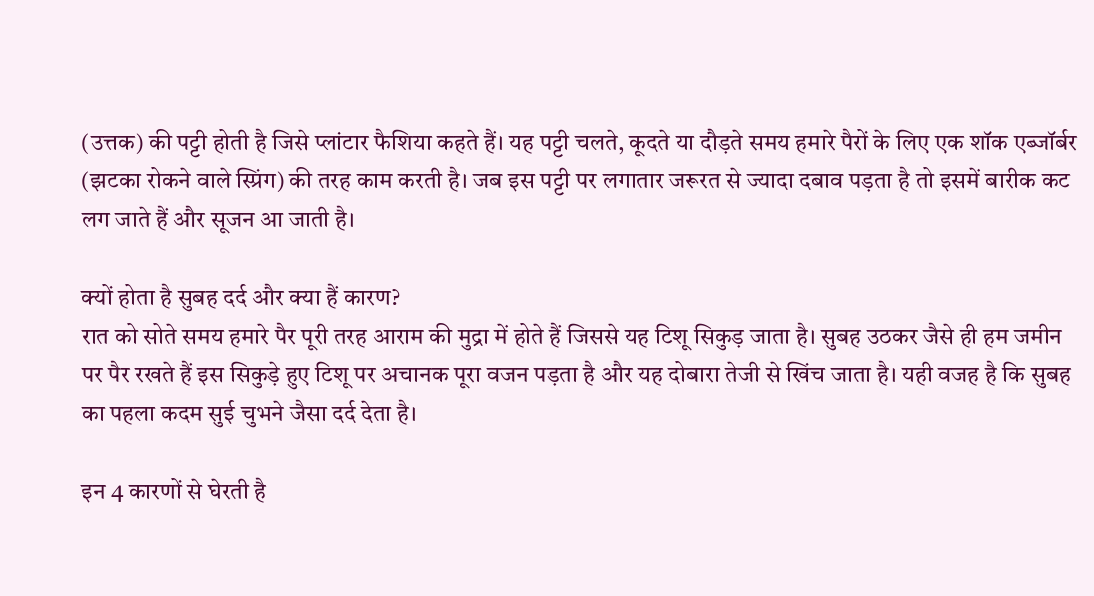(उत्तक) की पट्टी होती है जिसे प्लांटार फैशिया कहते हैं। यह पट्टी चलते, कूदते या दौड़ते समय हमारे पैरों के लिए एक शॉक एब्जॉर्बर (झटका रोकने वाले स्प्रिंग) की तरह काम करती है। जब इस पट्टी पर लगातार जरूरत से ज्यादा दबाव पड़ता है तो इसमें बारीक कट लग जाते हैं और सूजन आ जाती है।

क्यों होता है सुबह दर्द और क्या हैं कारण?
रात को सोते समय हमारे पैर पूरी तरह आराम की मुद्रा में होते हैं जिससे यह टिशू सिकुड़ जाता है। सुबह उठकर जैसे ही हम जमीन पर पैर रखते हैं इस सिकुड़े हुए टिशू पर अचानक पूरा वजन पड़ता है और यह दोबारा तेजी से खिंच जाता है। यही वजह है कि सुबह का पहला कदम सुई चुभने जैसा दर्द देता है।

इन 4 कारणों से घेरती है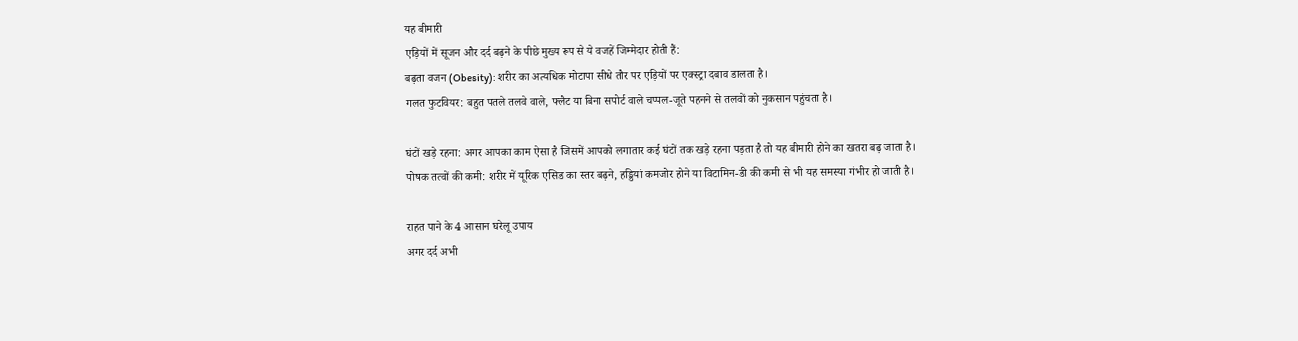यह बीमारी
एड़ियों में सूजन और दर्द बढ़ने के पीछे मुख्य रूप से ये वजहें जिम्मेदार होती हैं:
बढ़ता वजन (Obesity): शरीर का अत्यधिक मोटापा सीधे तौर पर एड़ियों पर एक्स्ट्रा दबाव डालता है।
गलत फुटवियर: बहुत पतले तलवे वाले, फ्लैट या बिना सपोर्ट वाले चप्पल-जूते पहनने से तलवों को नुकसान पहुंचता है।

घंटों खड़े रहना: अगर आपका काम ऐसा है जिसमें आपको लगातार कई घंटों तक खड़े रहना पड़ता है तो यह बीमारी होने का खतरा बढ़ जाता है।
पोषक तत्वों की कमी: शरीर में यूरिक एसिड का स्तर बढ़ने, हड्डियां कमजोर होने या विटामिन-डी की कमी से भी यह समस्या गंभीर हो जाती है।

राहत पाने के 4 आसान घरेलू उपाय
अगर दर्द अभी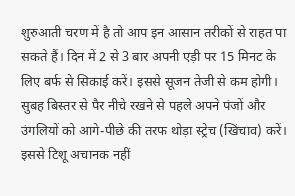शुरुआती चरण में है तो आप इन आसान तरीकों से राहत पा सकते हैं। दिन में 2 से 3 बार अपनी एड़ी पर 15 मिनट के लिए बर्फ से सिकाई करें। इससे सूजन तेजी से कम होगी। सुबह बिस्तर से पैर नीचे रखने से पहले अपने पंजों और उंगलियों को आगे-पीछे की तरफ थोड़ा स्ट्रेच (खिंचाव) करें।
इससे टिशू अचानक नहीं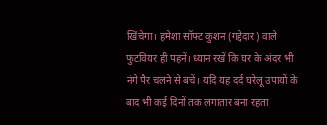खिंचेगा। हमेशा सॉफ्ट कुशन (गद्देदार) वाले फुटवियर ही पहनें। ध्यान रखें कि घर के अंदर भी नंगे पैर चलने से बचें। यदि यह दर्द घरेलू उपायों के बाद भी कई दिनों तक लगातार बना रहता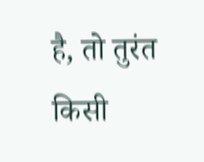है, तो तुरंत किसी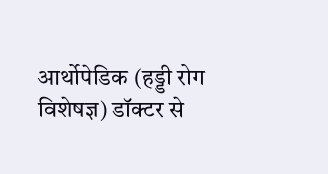आर्थोपेडिक (हड्डी रोग विशेषज्ञ) डॉक्टर से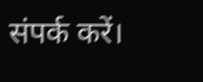संपर्क करें।